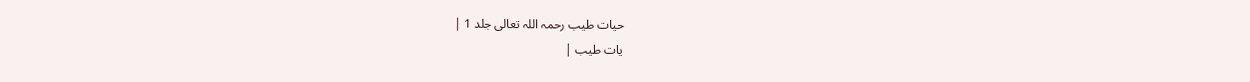حیات طیب رحمہ اللہ تعالی جلد 1 |
یات طیب |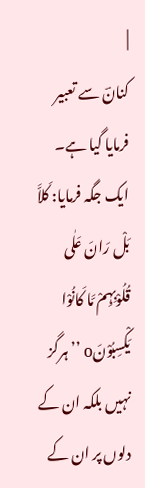|
کنانؔ سے تعبیر فرمایا گیا ہے۔ ایک جگہ فرمایا: کَلاَّ بَلْ رَانَ عَلٰی قُلُوْبِہِمْ مَّا کَانُوْا یَکْسِبُوْنَo ’’ہرگز نہیں بلکہ ان کے دلوں پر ان کے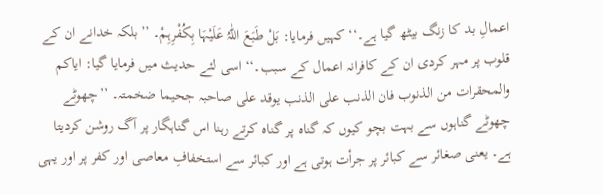اعمالِ بد کا زنگ بیٹھ گیا ہے۔‘‘ کہیں فرمایا: بَلْ طَبَعَ اللّٰہُ عَلَیْہَا بِکُفْرِہِمْ۔ ’’بلکہ خدانے ان کے قلوب پر مہر کردی ان کے کافرانہ اعمال کے سبب۔‘‘ اسی لئے حدیث میں فرمایا گیا: ایاکم والمحقرات من الذنوب فان الذنب علی الذنب یوقد علی صاحبہ جحیما ضخمتہ۔ ’’چھوٹے چھوٹے گناہوں سے بہت بچو کیوں کہ گناہ پر گناہ کرتے رہنا اس گناہگار پر آگ روشن کردیتا ہے۔ یعنی صغائر سے کبائر پر جرأت ہوتی ہے اور کبائر سے استخفافِ معاصی اور کفر پر اور یہی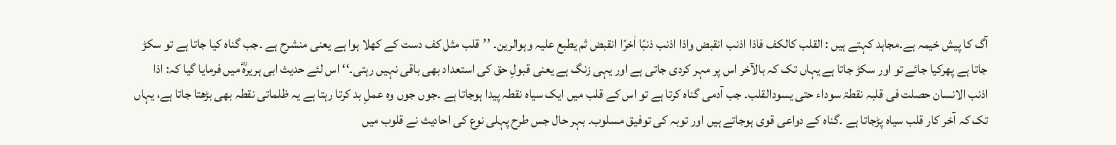آگ کا پیش خیمہ ہے۔مجاہد کہتے ہیں : القلب کالکف فاذا اذنب انقبض واذا اذنب ذنبًا اٰخرًا انقبض ثم یطبع علیہ وہوالرین۔ ’’قلب مثل کف دست کے کھلا ہوا ہے یعنی منشرح ہے ۔جب گناہ کیا جاتا ہے تو سکڑ جاتا ہے پھرکیا جائے تو اور سکڑ جاتا ہے یہاں تک کہ بالآخر اس پر مہر کردی جاتی ہے اور یہی زنگ ہے یعنی قبولِ حق کی استعداد بھی باقی نہیں رہتی۔‘‘ اس لئے حدیث ابی ہریرہؓ میں فرمایا گیا کہ: اذا اذنب الانسان حصلت فی قلبہ نقطۃ سوداء حتی یسودالقلب۔ جب آدمی گناہ کرتا ہے تو اس کے قلب میں ایک سیاہ نقطہ پیدا ہوجاتا ہے ۔جوں جوں وہ عملِ بد کرتا رہتا ہے یہ ظلماتی نقطہ بھی بڑھتا جاتا ہے، یہاں تک کہ آخر کار قلب سیاہ پڑجاتا ہے ۔گناہ کے دواعی قوی ہوجاتے ہیں اور توبہ کی توفیق مسلوب۔ بہر حال جس طرح پہلی نوع کی احادیث نے قلوب میں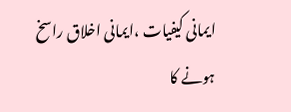ایمانی کیفیات ،ایمانی اخلاق راسخ ہونے کا